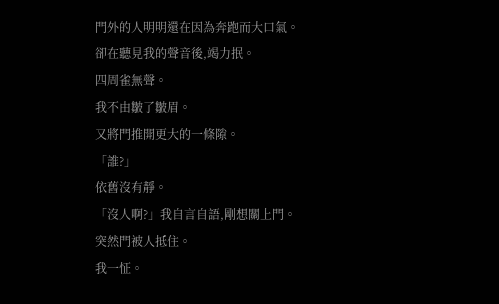門外的人明明還在因為奔跑而大口氣。
卻在聽見我的聲音後,竭力抿。
四周雀無聲。
我不由皺了皺眉。
又將門推開更大的一條隙。
「誰?」
依舊沒有靜。
「沒人啊?」我自言自語,剛想關上門。
突然門被人抵住。
我一怔。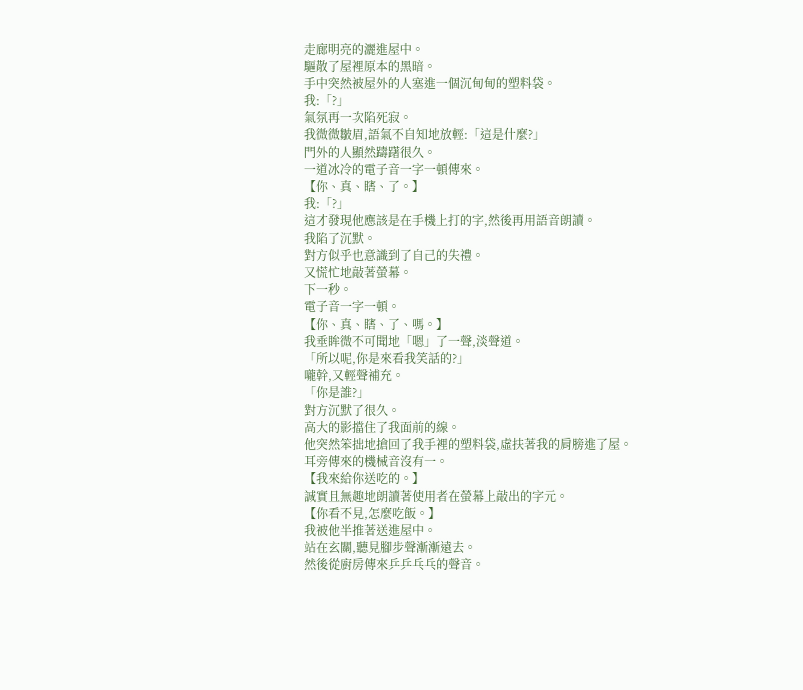走廊明亮的灑進屋中。
驅散了屋裡原本的黑暗。
手中突然被屋外的人塞進一個沉甸甸的塑料袋。
我:「?」
氣氛再一次陷死寂。
我微微皺眉,語氣不自知地放輕:「這是什麼?」
門外的人顯然躊躇很久。
一道冰冷的電子音一字一頓傳來。
【你、真、瞎、了。】
我:「?」
這才發現他應該是在手機上打的字,然後再用語音朗讀。
我陷了沉默。
對方似乎也意識到了自己的失禮。
又慌忙地敲著螢幕。
下一秒。
電子音一字一頓。
【你、真、瞎、了、嗎。】
我垂眸微不可聞地「嗯」了一聲,淡聲道。
「所以呢,你是來看我笑話的?」
嚨幹,又輕聲補充。
「你是誰?」
對方沉默了很久。
高大的影擋住了我面前的線。
他突然笨拙地搶回了我手裡的塑料袋,虛扶著我的肩膀進了屋。
耳旁傳來的機械音沒有一。
【我來給你送吃的。】
誠實且無趣地朗讀著使用者在螢幕上敲出的字元。
【你看不見,怎麼吃飯。】
我被他半推著送進屋中。
站在玄關,聽見腳步聲漸漸遠去。
然後從廚房傳來乒乒乓乓的聲音。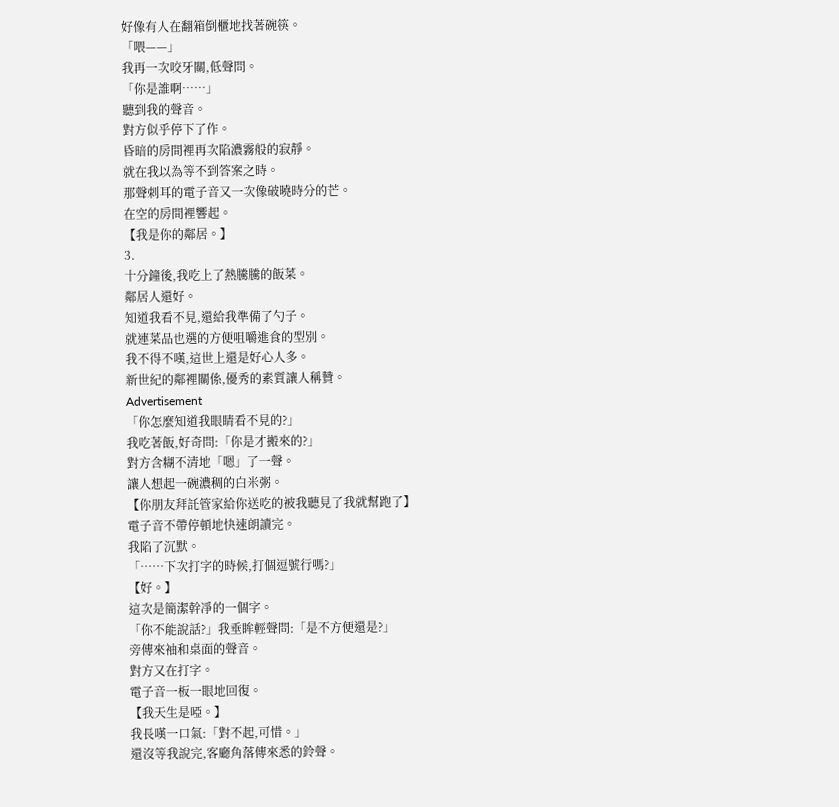好像有人在翻箱倒櫃地找著碗筷。
「喂——」
我再一次咬牙關,低聲問。
「你是誰啊……」
聽到我的聲音。
對方似乎停下了作。
昏暗的房間裡再次陷濃霧般的寂靜。
就在我以為等不到答案之時。
那聲刺耳的電子音又一次像破曉時分的芒。
在空的房間裡響起。
【我是你的鄰居。】
3.
十分鐘後,我吃上了熱騰騰的飯菜。
鄰居人還好。
知道我看不見,還給我準備了勺子。
就連菜品也選的方便咀嚼進食的型別。
我不得不嘆,這世上還是好心人多。
新世紀的鄰裡關係,優秀的素質讓人稱贊。
Advertisement
「你怎麼知道我眼睛看不見的?」
我吃著飯,好奇問:「你是才搬來的?」
對方含糊不清地「嗯」了一聲。
讓人想起一碗濃稠的白米粥。
【你朋友拜託管家給你送吃的被我聽見了我就幫跑了】
電子音不帶停頓地快速朗讀完。
我陷了沉默。
「……下次打字的時候,打個逗號行嗎?」
【好。】
這次是簡潔幹凈的一個字。
「你不能說話?」我垂眸輕聲問:「是不方便還是?」
旁傳來袖和桌面的聲音。
對方又在打字。
電子音一板一眼地回復。
【我天生是啞。】
我長嘆一口氣:「對不起,可惜。」
還沒等我說完,客廳角落傳來悉的鈴聲。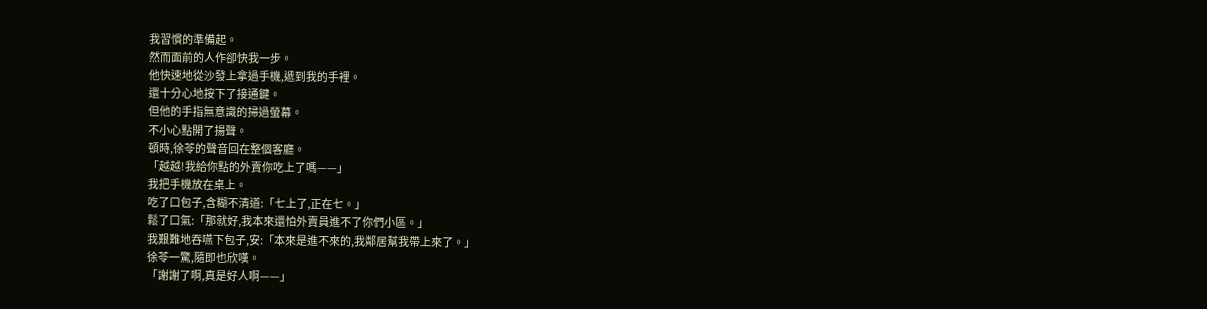我習慣的準備起。
然而面前的人作卻快我一步。
他快速地從沙發上拿過手機,遞到我的手裡。
還十分心地按下了接通鍵。
但他的手指無意識的掃過螢幕。
不小心點開了揚聲。
頓時,徐苓的聲音回在整個客廳。
「越越!我給你點的外賣你吃上了嗎——」
我把手機放在桌上。
吃了口包子,含糊不清道:「七上了,正在七。」
鬆了口氣:「那就好,我本來還怕外賣員進不了你們小區。」
我艱難地吞嚥下包子,安:「本來是進不來的,我鄰居幫我帶上來了。」
徐苓一驚,隨即也欣嘆。
「謝謝了啊,真是好人啊——」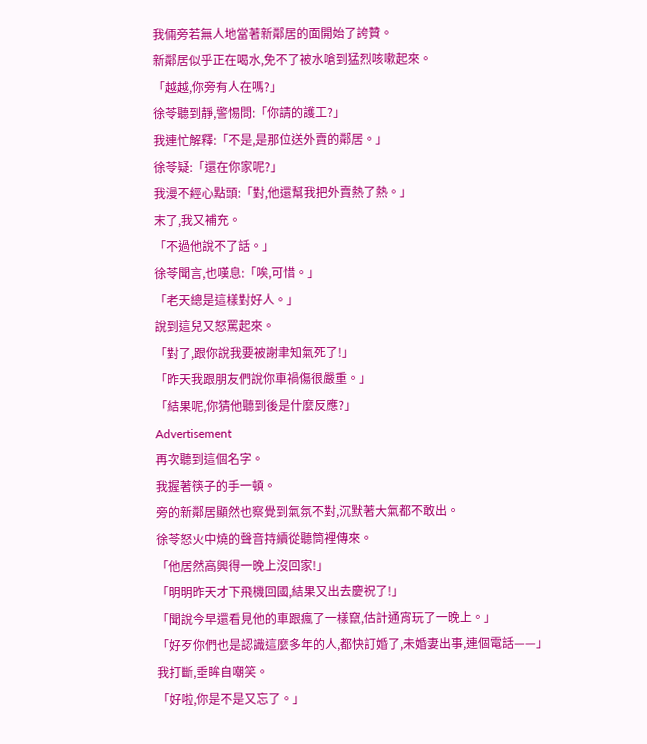我倆旁若無人地當著新鄰居的面開始了誇贊。
新鄰居似乎正在喝水,免不了被水嗆到猛烈咳嗽起來。
「越越,你旁有人在嗎?」
徐苓聽到靜,警惕問:「你請的護工?」
我連忙解釋:「不是,是那位送外賣的鄰居。」
徐苓疑:「還在你家呢?」
我漫不經心點頭:「對,他還幫我把外賣熱了熱。」
末了,我又補充。
「不過他說不了話。」
徐苓聞言,也嘆息:「唉,可惜。」
「老天總是這樣對好人。」
說到這兒又怒罵起來。
「對了,跟你說我要被謝聿知氣死了!」
「昨天我跟朋友們說你車禍傷很嚴重。」
「結果呢,你猜他聽到後是什麼反應?」
Advertisement
再次聽到這個名字。
我握著筷子的手一頓。
旁的新鄰居顯然也察覺到氣氛不對,沉默著大氣都不敢出。
徐苓怒火中燒的聲音持續從聽筒裡傳來。
「他居然高興得一晚上沒回家!」
「明明昨天才下飛機回國,結果又出去慶祝了!」
「聞說今早還看見他的車跟瘋了一樣竄,估計通宵玩了一晚上。」
「好歹你們也是認識這麼多年的人,都快訂婚了,未婚妻出事,連個電話——」
我打斷,垂眸自嘲笑。
「好啦,你是不是又忘了。」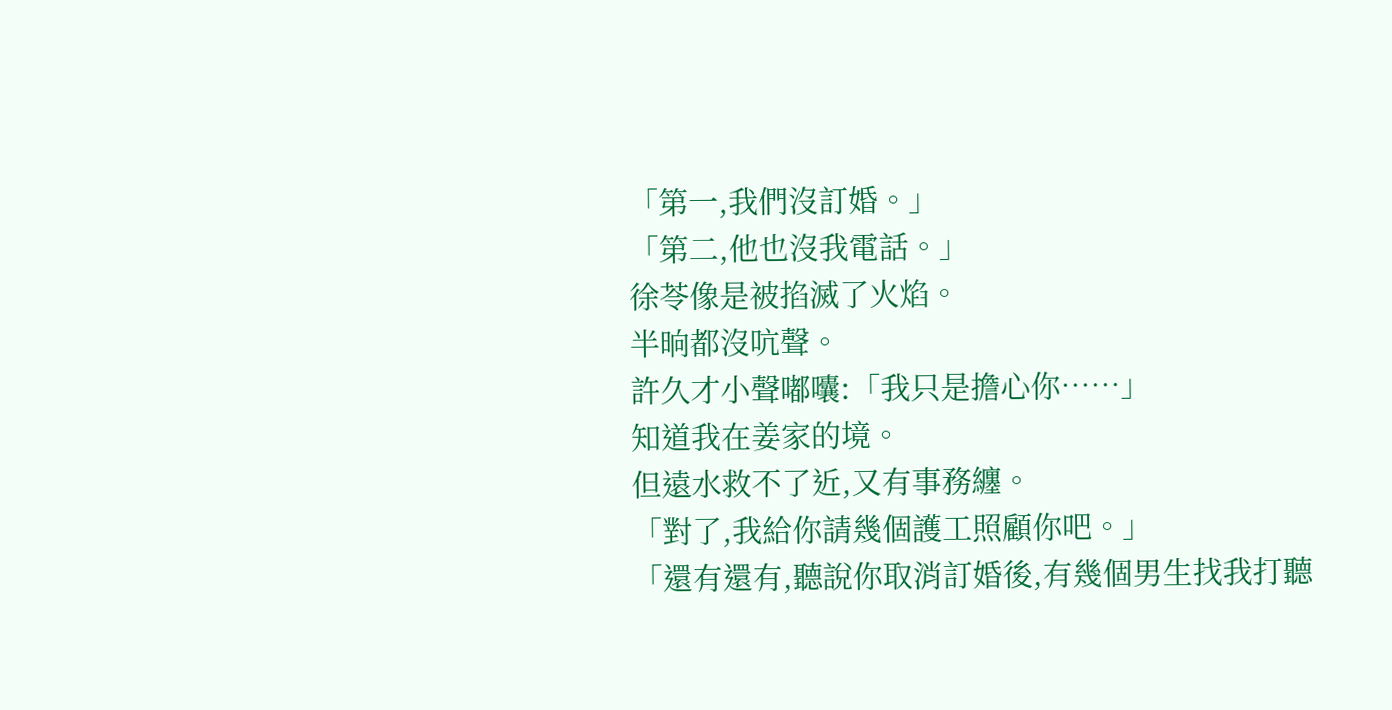「第一,我們沒訂婚。」
「第二,他也沒我電話。」
徐苓像是被掐滅了火焰。
半晌都沒吭聲。
許久才小聲嘟囔:「我只是擔心你……」
知道我在姜家的境。
但遠水救不了近,又有事務纏。
「對了,我給你請幾個護工照顧你吧。」
「還有還有,聽說你取消訂婚後,有幾個男生找我打聽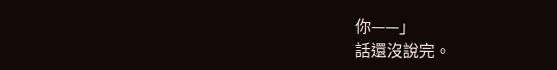你——」
話還沒說完。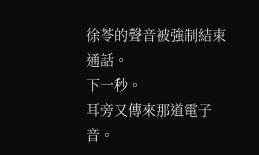徐苓的聲音被強制結束通話。
下一秒。
耳旁又傳來那道電子音。